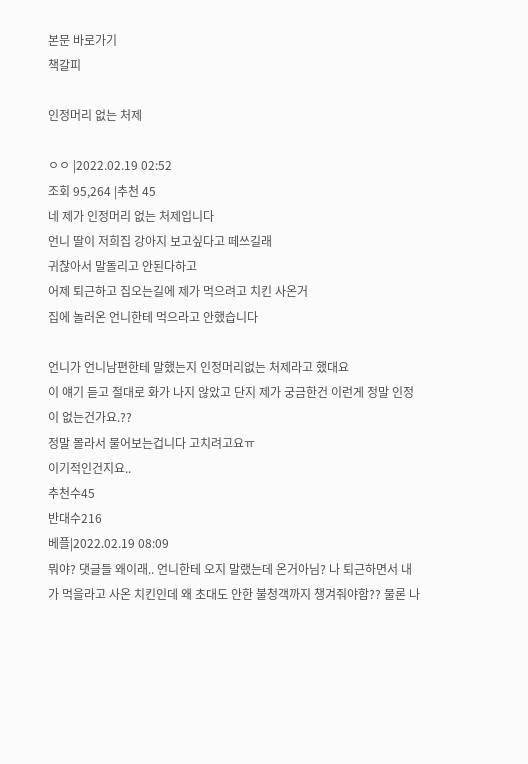본문 바로가기
책갈피

인정머리 없는 처제

ㅇㅇ |2022.02.19 02:52
조회 95,264 |추천 45
네 제가 인정머리 없는 처제입니다
언니 딸이 저희집 강아지 보고싶다고 떼쓰길래
귀찮아서 말돌리고 안된다하고
어제 퇴근하고 집오는길에 제가 먹으려고 치킨 사온거
집에 놀러온 언니한테 먹으라고 안했습니다

언니가 언니남편한테 말했는지 인정머리없는 처제라고 했대요
이 얘기 듣고 절대로 화가 나지 않았고 단지 제가 궁금한건 이런게 정말 인정이 없는건가요.??
정말 몰라서 물어보는겁니다 고치려고요ㅠ
이기적인건지요..
추천수45
반대수216
베플|2022.02.19 08:09
뭐야? 댓글들 왜이래.. 언니한테 오지 말랬는데 온거아님? 나 퇴근하면서 내가 먹을라고 사온 치킨인데 왜 초대도 안한 불청객까지 챙겨줘야함?? 물론 나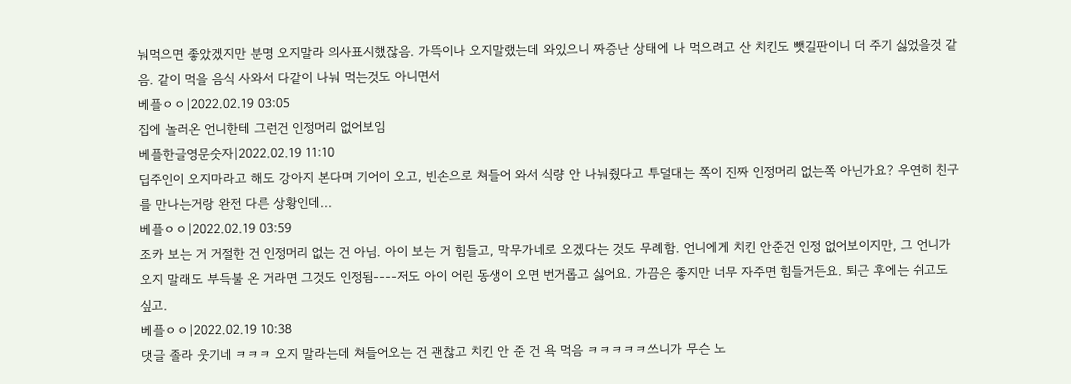눠먹으면 좋았겠지만 분명 오지말라 의사표시했잖음. 가뜩이나 오지말랬는데 와있으니 짜증난 상태에 나 먹으려고 산 치킨도 뺏길판이니 더 주기 싫었을것 같음. 같이 먹을 음식 사와서 다같이 나눠 먹는것도 아니면서
베플ㅇㅇ|2022.02.19 03:05
집에 놀러온 언니한테 그런건 인정머리 없어보임
베플한글영문숫자|2022.02.19 11:10
딥주인이 오지마라고 해도 강아지 본다며 기어이 오고, 빈손으로 쳐들어 와서 식량 안 나눠줬다고 투덜대는 쪽이 진짜 인정머리 없는쪽 아닌가요? 우연히 친구를 만나는거랑 완전 다른 상황인데...
베플ㅇㅇ|2022.02.19 03:59
조카 보는 거 거절한 건 인정머리 없는 건 아님. 아이 보는 거 힘들고, 막무가네로 오겠다는 것도 무례함. 언니에게 치킨 안준건 인정 없어보이지만, 그 언니가 오지 말래도 부득불 온 거라면 그것도 인정됨----저도 아이 어린 동생이 오면 번거롭고 싫어요. 가끔은 좋지만 너무 자주면 힘들거든요. 퇴근 후에는 쉬고도 싶고.
베플ㅇㅇ|2022.02.19 10:38
댓글 졸라 웃기네 ㅋㅋㅋ 오지 말라는데 쳐들어오는 건 괜찮고 치킨 안 준 건 욕 먹음 ㅋㅋㅋㅋㅋ쓰니가 무슨 노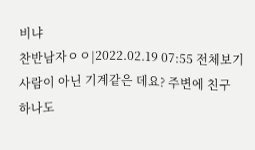비냐
찬반남자ㅇㅇ|2022.02.19 07:55 전체보기
사람이 아닌 기계같은 데요? 주변에 친구 하나도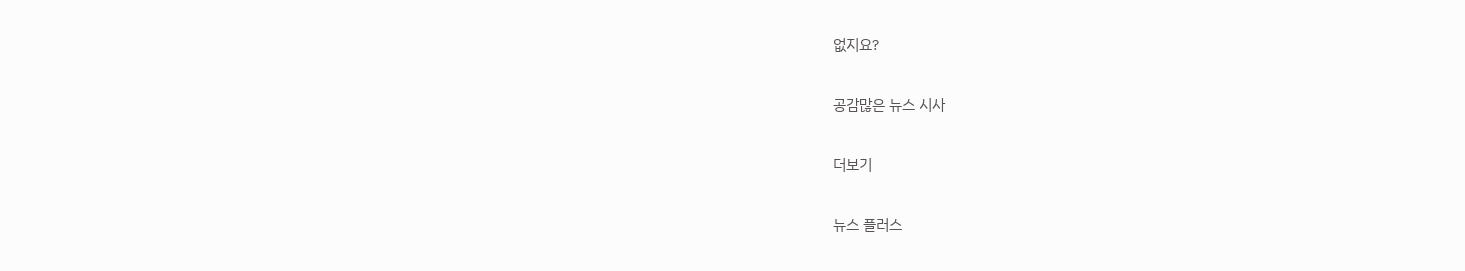없지요?

공감많은 뉴스 시사

더보기

뉴스 플러스